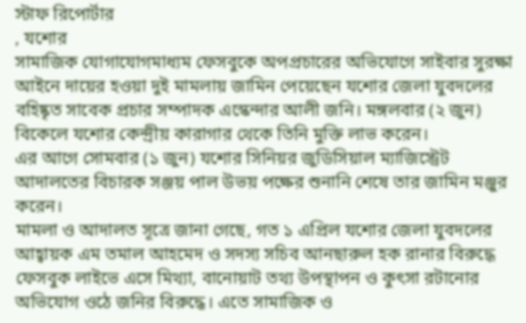স্টাফ রিপোর্টার
, যশোর
সামাজিক যোগাযোগমাধ্যম ফেসবুকে অপপ্রচারের অভিযোগে সাইবার সুরক্ষা আইনে দায়ের হওয়া দুই মামলায় জামিন পেয়েছেন যশোর জেলা যুবদলের বহিষ্কৃত সাবেক প্রচার সম্পাদক এস্কেন্দার আলী জনি। মঙ্গলবার (২ জুন) বিকেলে যশোর কেন্দ্রীয় কারাগার থেকে তিনি মুক্তি লাভ করেন।
এর আগে সোমবার (১ জুন) যশোর সিনিয়র জুডিসিয়াল ম্যাজিস্ট্রেট আদালতের বিচারক সঞ্জয় পাল উভয় পক্ষের শুনানি শেষে তার জামিন মঞ্জুর করেন।
মামলা ও আদালত সূত্রে জানা গেছে, গত ১ এপ্রিল যশোর জেলা যুবদলের আহ্বায়ক এম তমাল আহমেদ ও সদস্য সচিব আনছারুল হক রানার বিরুদ্ধে ফেসবুক লাইভে এসে মিথ্যা, বানোয়াট তথ্য উপস্থাপন ও কুৎসা রটানোর অভিযোগ ওঠে জনির বিরুদ্ধে। এতে সামাজিক ও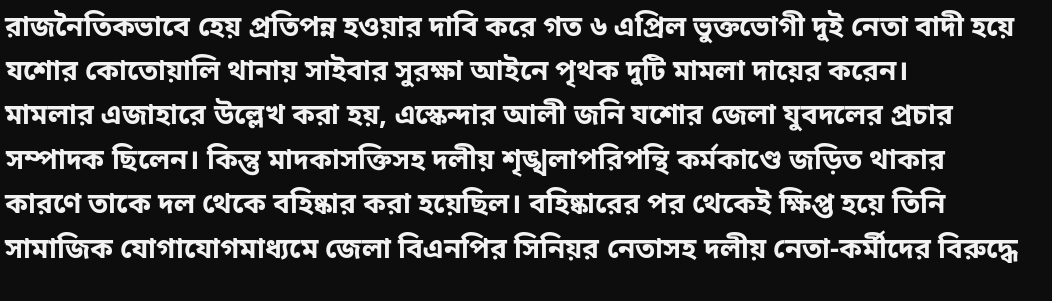রাজনৈতিকভাবে হেয় প্রতিপন্ন হওয়ার দাবি করে গত ৬ এপ্রিল ভুক্তভোগী দুই নেতা বাদী হয়ে যশোর কোতোয়ালি থানায় সাইবার সুরক্ষা আইনে পৃথক দুটি মামলা দায়ের করেন।
মামলার এজাহারে উল্লেখ করা হয়, এস্কেন্দার আলী জনি যশোর জেলা যুবদলের প্রচার সম্পাদক ছিলেন। কিন্তু মাদকাসক্তিসহ দলীয় শৃঙ্খলাপরিপন্থি কর্মকাণ্ডে জড়িত থাকার কারণে তাকে দল থেকে বহিষ্কার করা হয়েছিল। বহিষ্কারের পর থেকেই ক্ষিপ্ত হয়ে তিনি সামাজিক যোগাযোগমাধ্যমে জেলা বিএনপির সিনিয়র নেতাসহ দলীয় নেতা-কর্মীদের বিরুদ্ধে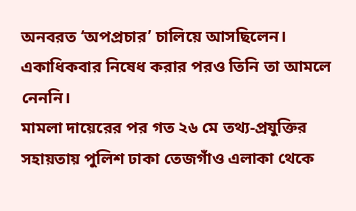অনবরত ‘অপপ্রচার’ চালিয়ে আসছিলেন। একাধিকবার নিষেধ করার পরও তিনি তা আমলে নেননি।
মামলা দায়েরের পর গত ২৬ মে তথ্য-প্রযুক্তির সহায়তায় পুলিশ ঢাকা তেজগাঁও এলাকা থেকে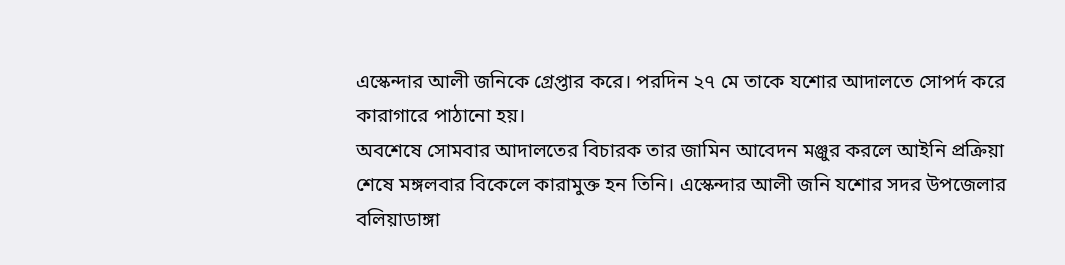এস্কেন্দার আলী জনিকে গ্রেপ্তার করে। পরদিন ২৭ মে তাকে যশোর আদালতে সোপর্দ করে কারাগারে পাঠানো হয়।
অবশেষে সোমবার আদালতের বিচারক তার জামিন আবেদন মঞ্জুর করলে আইনি প্রক্রিয়া শেষে মঙ্গলবার বিকেলে কারামুক্ত হন তিনি। এস্কেন্দার আলী জনি যশোর সদর উপজেলার বলিয়াডাঙ্গা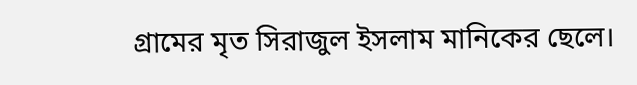গ্রামের মৃত সিরাজুল ইসলাম মানিকের ছেলে।